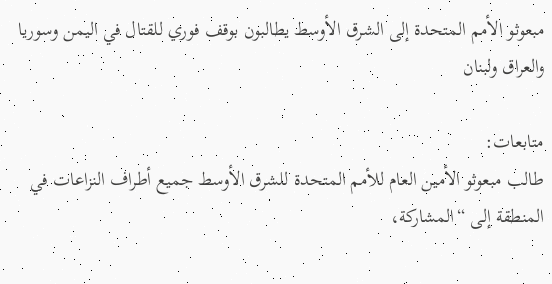مبعوثو الأمم المتحدة إلى الشرق الأوسط يطالبون بوقف فوري للقتال في اليمن وسوريا والعراق ولبنان

متابعات:
طالب مبعوثو الأمين العام للأمم المتحدة للشرق الأوسط جميع أطراف النزاعات في المنطقة إلى “المشاركة،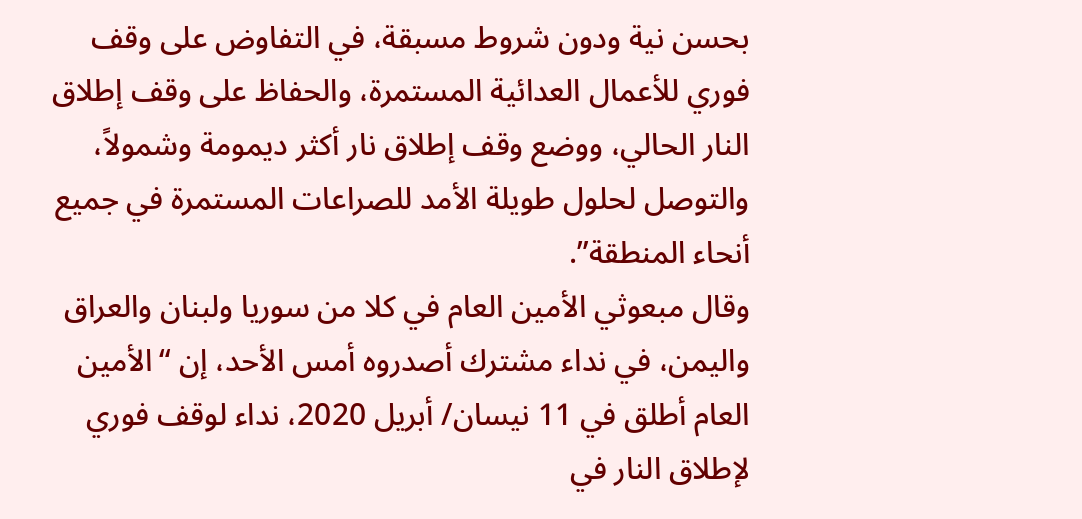بحسن نية ودون شروط مسبقة، في التفاوض على وقف فوري للأعمال العدائية المستمرة، والحفاظ على وقف إطلاق النار الحالي، ووضع وقف إطلاق نار أكثر ديمومة وشمولاً، والتوصل لحلول طويلة الأمد للصراعات المستمرة في جميع أنحاء المنطقة”.
وقال مبعوثي الأمين العام في كلا من سوريا ولبنان والعراق واليمن، في نداء مشترك أصدروه أمس الأحد، إن “الأمين العام أطلق في 11 نيسان/ أبريل 2020، نداء لوقف فوري لإطلاق النار في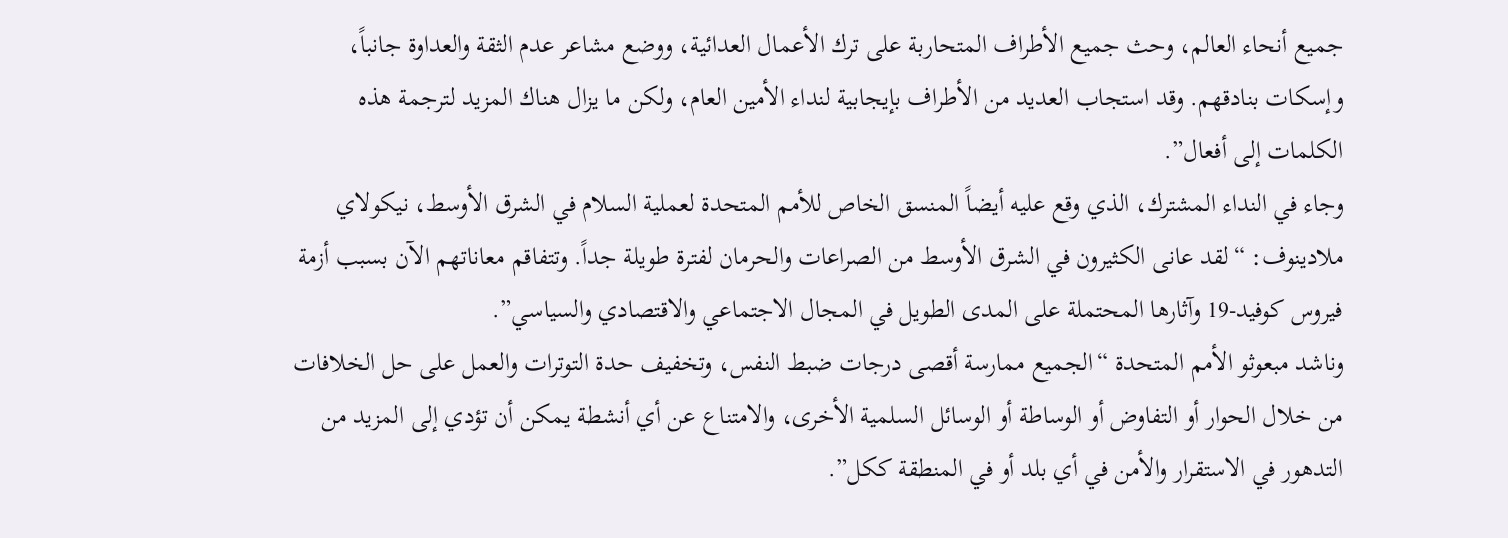جميع أنحاء العالم، وحث جميع الأطراف المتحاربة على ترك الأعمال العدائية، ووضع مشاعر عدم الثقة والعداوة جانباً، وإسكات بنادقهم. وقد استجاب العديد من الأطراف بإيجابية لنداء الأمين العام، ولكن ما يزال هناك المزيد لترجمة هذه الكلمات إلى أفعال”.
وجاء في النداء المشترك، الذي وقع عليه أيضاً المنسق الخاص للأمم المتحدة لعملية السلام في الشرق الأوسط، نيكولاي ملادينوف: “لقد عانى الكثيرون في الشرق الأوسط من الصراعات والحرمان لفترة طويلة جداً. وتتفاقم معاناتهم الآن بسبب أزمة فيروس كوفيد-19 وآثارها المحتملة على المدى الطويل في المجال الاجتماعي والاقتصادي والسياسي”.
وناشد مبعوثو الأمم المتحدة “الجميع ممارسة أقصى درجات ضبط النفس، وتخفيف حدة التوترات والعمل على حل الخلافات من خلال الحوار أو التفاوض أو الوساطة أو الوسائل السلمية الأخرى، والامتناع عن أي أنشطة يمكن أن تؤدي إلى المزيد من التدهور في الاستقرار والأمن في أي بلد أو في المنطقة ككل”.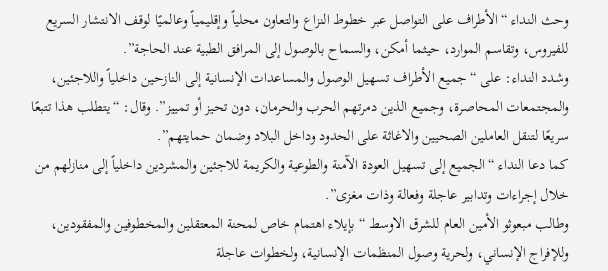وحث النداء “الأطراف على التواصل عبر خطوط النزاع والتعاون محلياً وإقليمياً وعالميًا لوقف الانتشار السريع للفيروس، وتقاسم الموارد، حيثما أمكن، والسماح بالوصول إلى المرافق الطبية عند الحاجة”.
وشدد النداء: على “جميع الأطراف تسهيل الوصول والمساعدات الإنسانية إلى النازحين داخلياً واللاجئين، والمجتمعات المحاصرة، وجميع الذين دمرتهم الحرب والحرمان، دون تحيز أو تمييز”. وقال: “يتطلب هذا تتبعًا سريعًا لتنقل العاملين الصحيين والاغاثة على الحدود وداخل البلاد وضمان حمايتهم”.
كما دعا النداء “الجميع إلى تسهيل العودة الآمنة والطوعية والكريمة للاجئين والمشردين داخلياً إلى منازلهم من خلال إجراءات وتدابير عاجلة وفعالة وذات مغزى”.
وطالب مبعوثو الأمين العام للشرق الاوسط “بإيلاء اهتمام خاص لمحنة المعتقلين والمخطوفين والمفقودين، وللإفراج الإنساني، ولحرية وصول المنظمات الإنسانية، ولخطوات عاجلة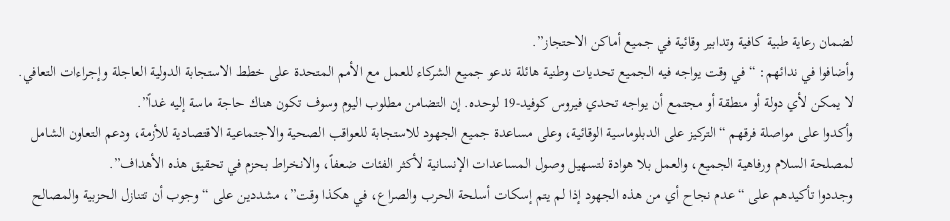لضمان رعاية طبية كافية وتدابير وقائية في جميع أماكن الاحتجاز”.
وأضافوا في ندائهم: “في وقت يواجه فيه الجميع تحديات وطنية هائلة ندعو جميع الشركاء للعمل مع الأمم المتحدة على خطط الاستجابة الدولية العاجلة وإجراءات التعافي. لا يمكن لأي دولة أو منطقة أو مجتمع أن يواجه تحدي فيروس كوفيد-19 لوحده. إن التضامن مطلوب اليوم وسوف تكون هناك حاجة ماسة إليه غداً”.
وأكدوا على مواصلة فرقهم “التركيز على الدبلوماسية الوقائية، وعلى مساعدة جميع الجهود للاستجابة للعواقب الصحية والاجتماعية الاقتصادية للأزمة، ودعم التعاون الشامل لمصلحة السلام ورفاهية الجميع، والعمل بلا هوادة لتسهيل وصول المساعدات الإنسانية لأكثر الفئات ضعفاً، والانخراط بحزم في تحقيق هذه الأهداف”.
وجددوا تأكيدهم على “عدم نجاح أي من هذه الجهود إذا لم يتم إسكات أسلحة الحرب والصراع، في هكذا وقت”، مشددين على “وجوب أن تتنازل الحزبية والمصالح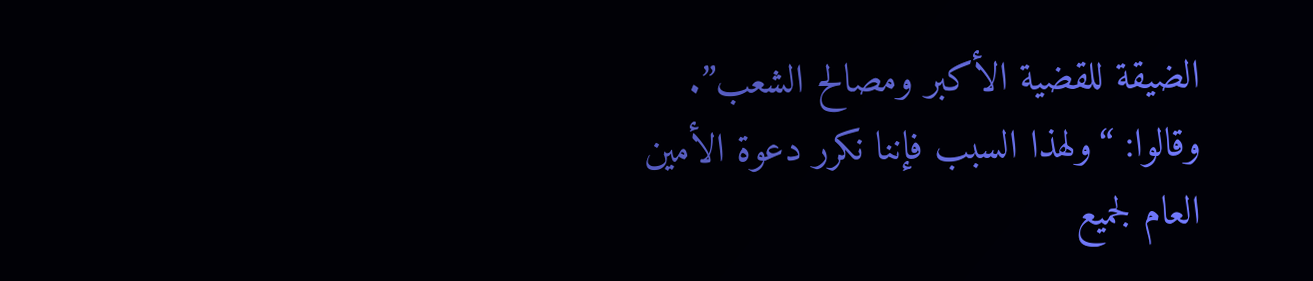الضيقة للقضية الأكبر ومصالح الشعب”.
وقالوا: “ولهذا السبب فإننا نكرر دعوة الأمين العام لجميع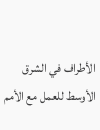الأطراف في الشرق الأوسط للعمل مع الأمم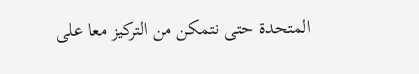المتحدة حتى نتمكن من التركيز معا على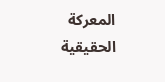المعركة الحقيقية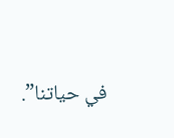في حياتنا”.